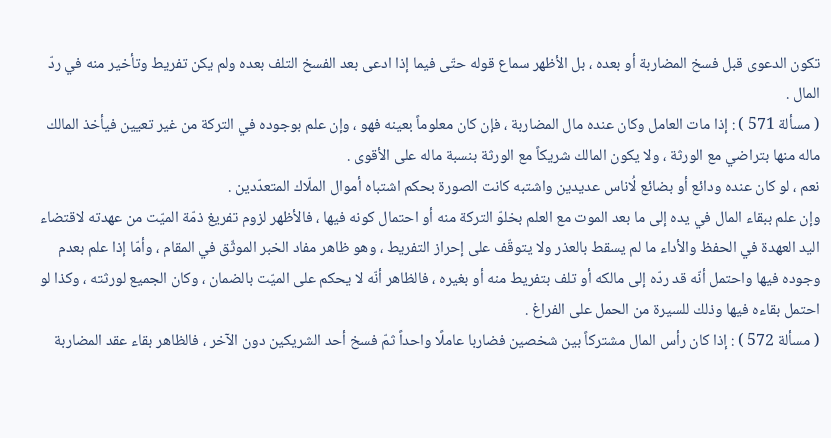تكون الدعوى قبل فسخ المضاربة أو بعده ، بل الأظهر سماع قوله حتّى فيما إذا ادعى بعد الفسخ التلف بعده ولم يكن تفريط وتأخير منه في ردّ المال .
( مسألة 571 ) : إذا مات العامل وكان عنده مال المضاربة ، فإن كان معلوماً بعينه فهو ، وإن علم بوجوده في التركة من غير تعيين فيأخذ المالك ماله منها بتراضي مع الورثة ، ولا يكون المالك شريكاً مع الورثة بنسبة ماله على الأقوى .
نعم ، لو كان عنده ودائع أو بضائع لُاناس عديدين واشتبه كانت الصورة بحكم اشتباه أموال الملّاك المتعدّدين .
وإن علم ببقاء المال في يده إلى ما بعد الموت مع العلم بخلوّ التركة منه أو احتمال كونه فيها ، فالأظهر لزوم تفريغ ذمّة الميّت من عهدته لاقتضاء اليد العهدة في الحفظ والأداء ما لم يسقط بالعذر ولا يتوقّف على إحراز التفريط ، وهو ظاهر مفاد الخبر الموثّق في المقام ، وأمّا إذا علم بعدم وجوده فيها واحتمل أنّه قد ردّه إلى مالكه أو تلف بتفريط منه أو بغيره ، فالظاهر أنّه لا يحكم على الميّت بالضمان ، وكان الجميع لورثته ، وكذا لو احتمل بقاءه فيها وذلك للسيرة من الحمل على الفراغ .
( مسألة 572 ) : إذا كان رأس المال مشتركاً بين شخصين فضاربا عاملًا واحداً ثمّ فسخ أحد الشريكين دون الآخر ، فالظاهر بقاء عقد المضاربة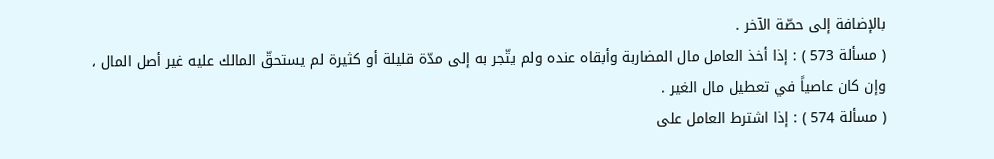بالإضافة إلى حصّة الآخر .
( مسألة 573 ) : إذا أخذ العامل مال المضاربة وأبقاه عنده ولم يتّجر به إلى مدّة قليلة أو كثيرة لم يستحقّ المالك عليه غير أصل المال ، وإن كان عاصياً في تعطيل مال الغير .
( مسألة 574 ) : إذا اشترط العامل على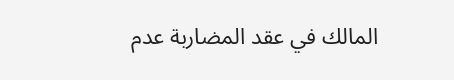المالك في عقد المضاربة عدم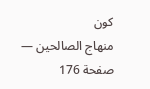كون
منهاج الصالحين — صفحة 176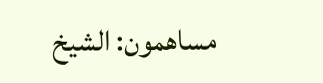مساهمون: الشيخ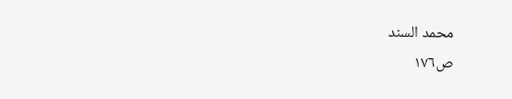محمد السند
ص١٧٦